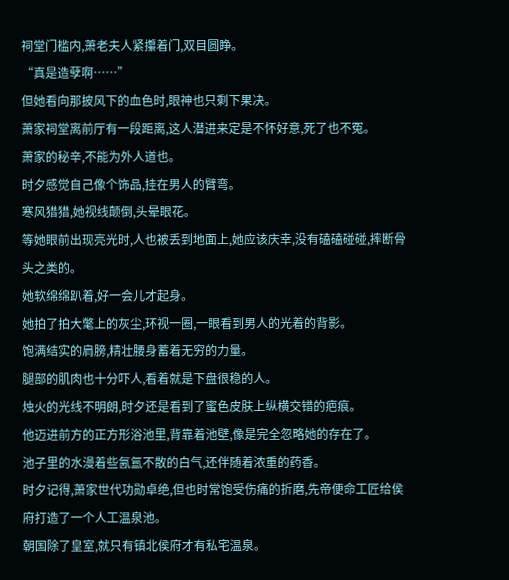祠堂门槛内,萧老夫人紧攥着门,双目圆睁。
“真是造孽啊……”
但她看向那披风下的血色时,眼神也只剩下果决。
萧家祠堂离前厅有一段距离,这人潜进来定是不怀好意,死了也不冤。
萧家的秘辛,不能为外人道也。
时夕感觉自己像个饰品,挂在男人的臂弯。
寒风猎猎,她视线颠倒,头晕眼花。
等她眼前出现亮光时,人也被丢到地面上,她应该庆幸,没有磕磕碰碰,摔断骨头之类的。
她软绵绵趴着,好一会儿才起身。
她拍了拍大氅上的灰尘,环视一圈,一眼看到男人的光着的背影。
饱满结实的肩膀,精壮腰身蓄着无穷的力量。
腿部的肌肉也十分吓人,看着就是下盘很稳的人。
烛火的光线不明朗,时夕还是看到了蜜色皮肤上纵横交错的疤痕。
他迈进前方的正方形浴池里,背靠着池壁,像是完全忽略她的存在了。
池子里的水漫着些氤氲不散的白气,还伴随着浓重的药香。
时夕记得,萧家世代功勋卓绝,但也时常饱受伤痛的折磨,先帝便命工匠给侯府打造了一个人工温泉池。
朝国除了皇室,就只有镇北侯府才有私宅温泉。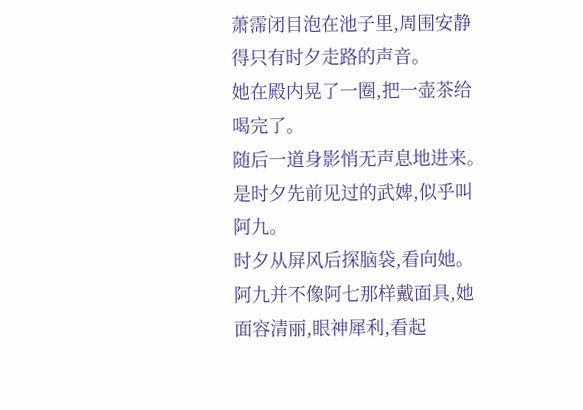萧霈闭目泡在池子里,周围安静得只有时夕走路的声音。
她在殿内晃了一圈,把一壶茶给喝完了。
随后一道身影悄无声息地进来。
是时夕先前见过的武婢,似乎叫阿九。
时夕从屏风后探脑袋,看向她。
阿九并不像阿七那样戴面具,她面容清丽,眼神犀利,看起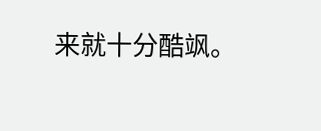来就十分酷飒。